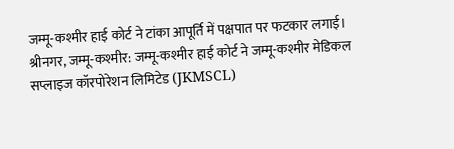जम्मू-कश्मीर हाई कोर्ट ने टांका आपूर्ति में पक्षपात पर फटकार लगाई।
श्रीनगर, जम्मू-कश्मीर: जम्मू-कश्मीर हाई कोर्ट ने जम्मू-कश्मीर मेडिकल सप्लाइज कॉरपोरेशन लिमिटेड (JKMSCL)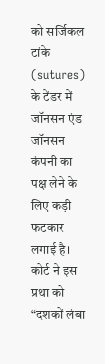को सर्जिकल टांके (sutures) के टेंडर में जॉनसन एंड जॉनसन कंपनी का पक्ष लेने के लिए कड़ी फटकार लगाई है।
कोर्ट ने इस प्रथा को “दशकों लंबा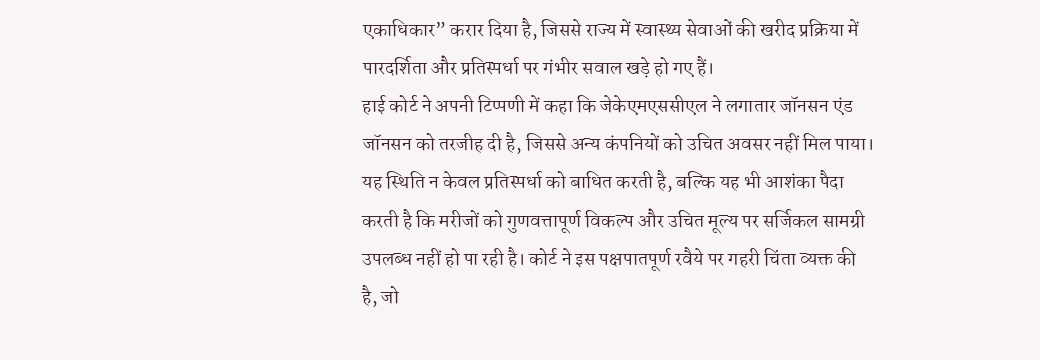एकाधिकार” करार दिया है, जिससे राज्य में स्वास्थ्य सेवाओं की खरीद प्रक्रिया में पारदर्शिता और प्रतिस्पर्धा पर गंभीर सवाल खड़े हो गए हैं।
हाई कोर्ट ने अपनी टिप्पणी में कहा कि जेकेएमएससीएल ने लगातार जॉनसन एंड जॉनसन को तरजीह दी है, जिससे अन्य कंपनियों को उचित अवसर नहीं मिल पाया। यह स्थिति न केवल प्रतिस्पर्धा को बाधित करती है, बल्कि यह भी आशंका पैदा करती है कि मरीजों को गुणवत्तापूर्ण विकल्प और उचित मूल्य पर सर्जिकल सामग्री उपलब्ध नहीं हो पा रही है। कोर्ट ने इस पक्षपातपूर्ण रवैये पर गहरी चिंता व्यक्त की है, जो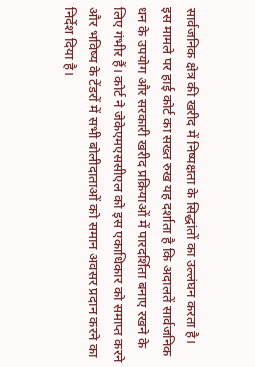सार्वजनिक क्षेत्र की खरीद में निष्पक्षता के सिद्धांतों का उल्लंघन करता है।
इस मामले पर हाई कोर्ट का सख्त रुख यह दर्शाता है कि अदालतें सार्वजनिक धन के उपयोग और सरकारी खरीद प्रक्रियाओं में पारदर्शिता बनाए रखने के लिए गंभीर हैं। कोर्ट ने जेकेएमएससीएल को इस एकाधिकार को समाप्त करने और भविष्य के टेंडरों में सभी बोलीदाताओं को समान अवसर प्रदान करने का निर्देश दिया है।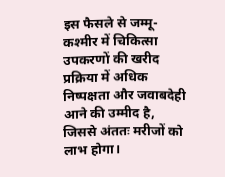इस फैसले से जम्मू-कश्मीर में चिकित्सा उपकरणों की खरीद प्रक्रिया में अधिक निष्पक्षता और जवाबदेही आने की उम्मीद है, जिससे अंततः मरीजों को लाभ होगा।